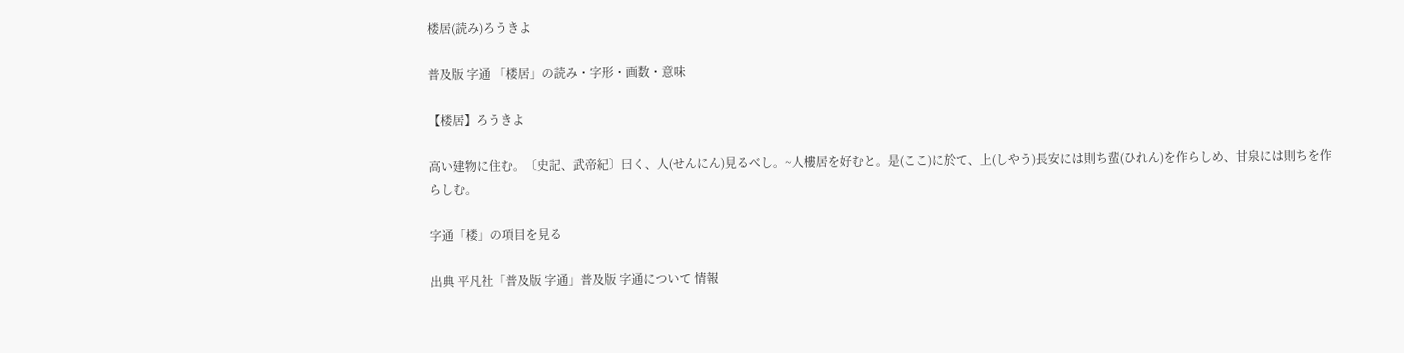楼居(読み)ろうきよ

普及版 字通 「楼居」の読み・字形・画数・意味

【楼居】ろうきよ

高い建物に住む。〔史記、武帝紀〕曰く、人(せんにん)見るべし。~人樓居を好むと。是(ここ)に於て、上(しやう)長安には則ち蜚(ひれん)を作らしめ、甘泉には則ちを作らしむ。

字通「楼」の項目を見る

出典 平凡社「普及版 字通」普及版 字通について 情報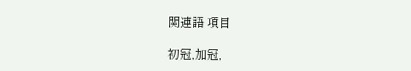関連語 項目

初冠,加冠,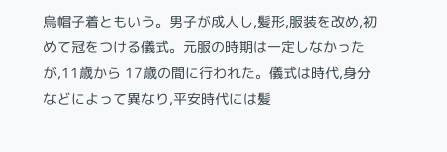烏帽子着ともいう。男子が成人し,髪形,服装を改め,初めて冠をつける儀式。元服の時期は一定しなかったが,11歳から 17歳の間に行われた。儀式は時代,身分などによって異なり,平安時代には髪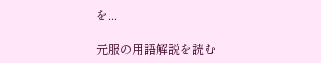を...

元服の用語解説を読む